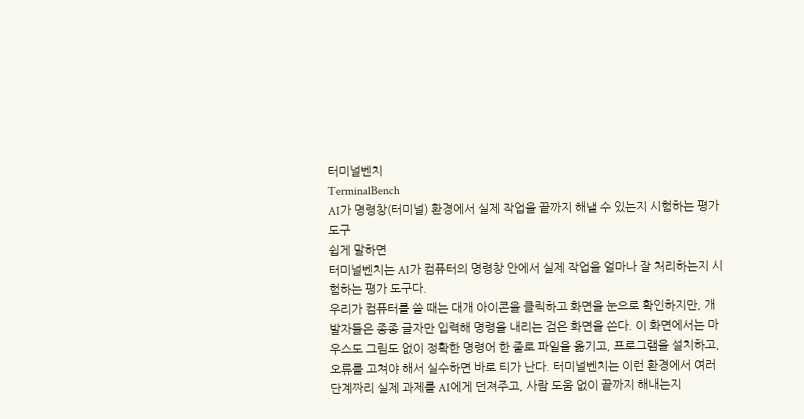터미널벤치
TerminalBench
AI가 명령창(터미널) 환경에서 실제 작업을 끝까지 해낼 수 있는지 시험하는 평가 도구
쉽게 말하면
터미널벤치는 AI가 컴퓨터의 명령창 안에서 실제 작업을 얼마나 잘 처리하는지 시험하는 평가 도구다.
우리가 컴퓨터를 쓸 때는 대개 아이콘을 클릭하고 화면을 눈으로 확인하지만, 개발자들은 종종 글자만 입력해 명령을 내리는 검은 화면을 쓴다. 이 화면에서는 마우스도 그림도 없이 정확한 명령어 한 줄로 파일을 옮기고, 프로그램을 설치하고, 오류를 고쳐야 해서 실수하면 바로 티가 난다. 터미널벤치는 이런 환경에서 여러 단계짜리 실제 과제를 AI에게 던져주고, 사람 도움 없이 끝까지 해내는지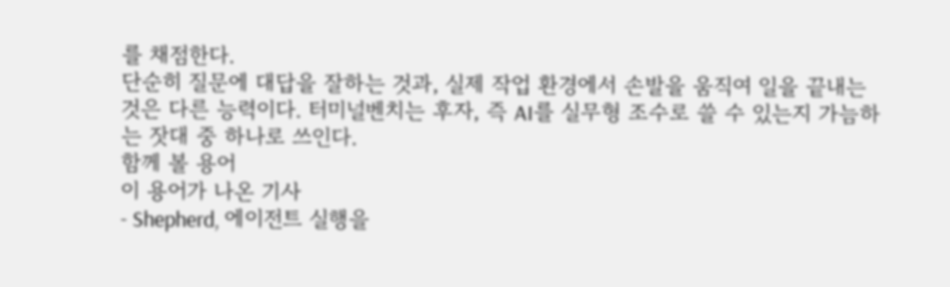를 채점한다.
단순히 질문에 대답을 잘하는 것과, 실제 작업 환경에서 손발을 움직여 일을 끝내는 것은 다른 능력이다. 터미널벤치는 후자, 즉 AI를 실무형 조수로 쓸 수 있는지 가늠하는 잣대 중 하나로 쓰인다.
함께 볼 용어
이 용어가 나온 기사
- Shepherd, 에이전트 실행을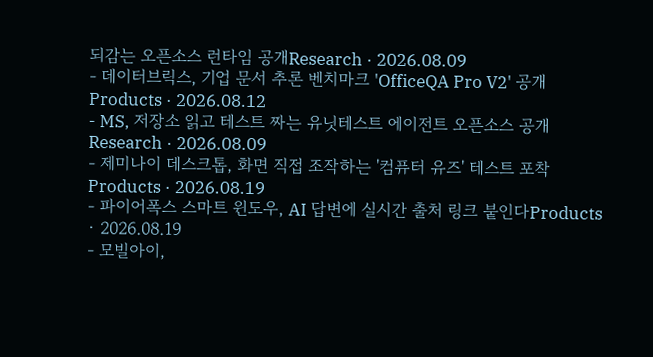되감는 오픈소스 런타임 공개Research · 2026.08.09
- 데이터브릭스, 기업 문서 추론 벤치마크 'OfficeQA Pro V2' 공개Products · 2026.08.12
- MS, 저장소 읽고 테스트 짜는 유닛테스트 에이전트 오픈소스 공개Research · 2026.08.09
- 제미나이 데스크톱, 화면 직접 조작하는 '컴퓨터 유즈' 테스트 포착Products · 2026.08.19
- 파이어폭스 스마트 윈도우, AI 답변에 실시간 출처 링크 붙인다Products · 2026.08.19
- 모빌아이,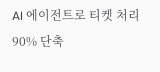AI 에이전트로 티켓 처리 90% 단축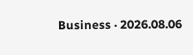Business · 2026.08.06